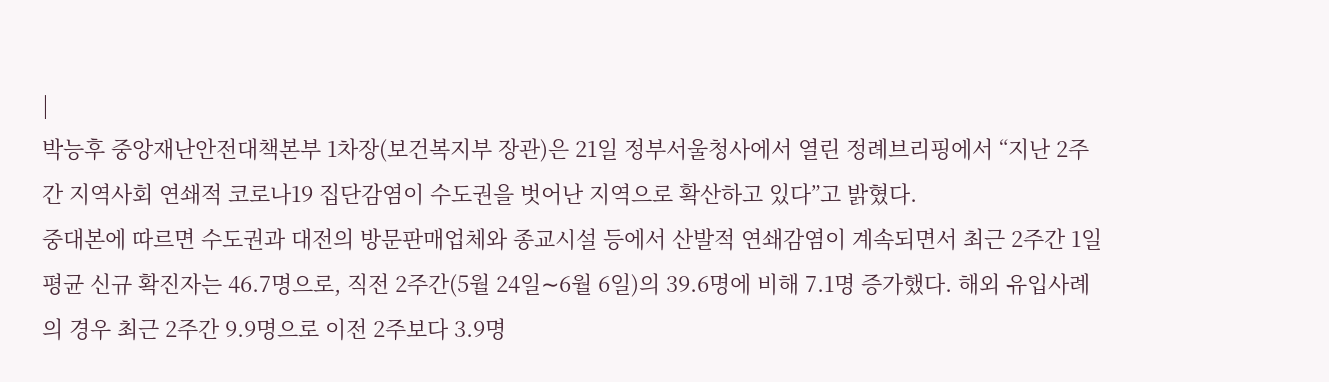|
박능후 중앙재난안전대책본부 1차장(보건복지부 장관)은 21일 정부서울청사에서 열린 정례브리핑에서 “지난 2주간 지역사회 연쇄적 코로나19 집단감염이 수도권을 벗어난 지역으로 확산하고 있다”고 밝혔다.
중대본에 따르면 수도권과 대전의 방문판매업체와 종교시설 등에서 산발적 연쇄감염이 계속되면서 최근 2주간 1일 평균 신규 확진자는 46.7명으로, 직전 2주간(5월 24일∼6월 6일)의 39.6명에 비해 7.1명 증가했다. 해외 유입사례의 경우 최근 2주간 9.9명으로 이전 2주보다 3.9명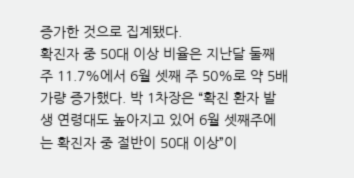증가한 것으로 집계됐다.
확진자 중 50대 이상 비율은 지난달 둘째 주 11.7%에서 6월 셋째 주 50%로 약 5배 가량 증가했다. 박 1차장은 “확진 환자 발생 연령대도 높아지고 있어 6월 셋째주에는 확진자 중 절반이 50대 이상”이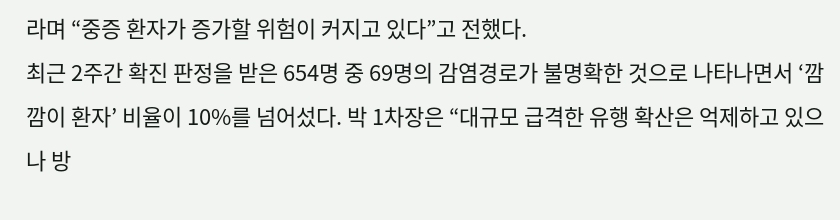라며 “중증 환자가 증가할 위험이 커지고 있다”고 전했다.
최근 2주간 확진 판정을 받은 654명 중 69명의 감염경로가 불명확한 것으로 나타나면서 ‘깜깜이 환자’ 비율이 10%를 넘어섰다. 박 1차장은 “대규모 급격한 유행 확산은 억제하고 있으나 방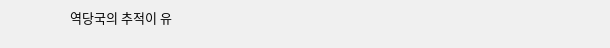역당국의 추적이 유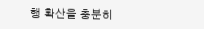행 확산을 충분히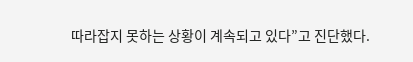따라잡지 못하는 상황이 계속되고 있다”고 진단했다.